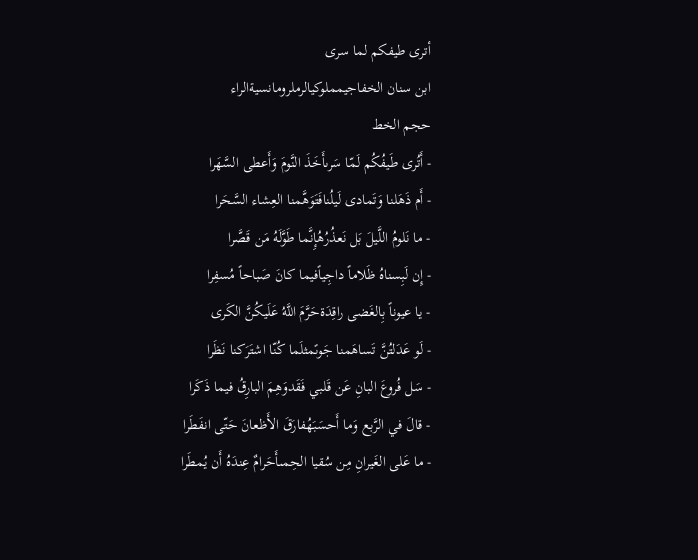أترى طيفكم لما سرى
ابن سنان الخفاجيمملوكيالرملرومانسيةالراء
حجم الخط
- أَتُرى طَيفُكُم لَمّا سَرىأَخَذَ النَّومَ وَأَعطى السَّهَرا
- أَم ذَهَلنا وَتَمادى لَيلُنافَتَوَهَّمنا العِشاء السَّحَرا
- ما نَلومُ اللَّيلَ بَل نَعذُرُهُإِنَّما طَوَّلَهُ مَن قَصَّرا
- إِن لَبِسناهُ ظَلاماً داجِياًفيما كانَ صَباحاً مُسفِرا
- يا عيوناً بِالغَضى راقِدَةحَرَّمَ اللَّهُ عَلَيكُنَّ الكَرى
- لَو عَدَلتُنَّ تَساهَمنا جَوىًمثلَما كُنّا اشتَرَكنا نَظَرا
- سَل فُروعَ البانِ عَن قَلبي فَقَدوَهِمَ البارِقُ فيما ذَكَرا
- قالَ في الرَّبع وَما أَحسَبَهُفارَقَ الأَظعانَ حَتّى انفَطَرا
- ما عَلى الغَيرانِ مِن سُقيا الحِمىأَحَرامٌ عِندَهُ أَن يُمطَرا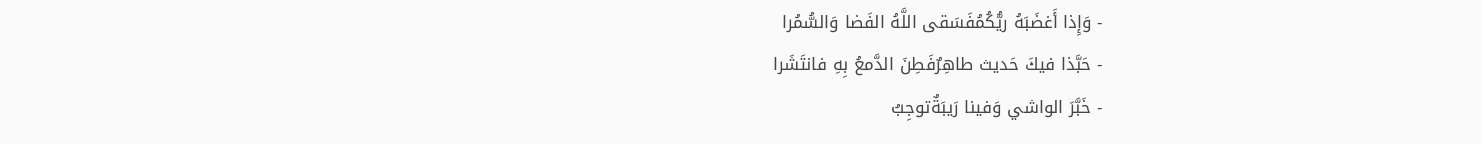- وَإِذا أَغضَبَهُ ريُّكُمُفَسَقى اللَّهُ الفَضا وَالسُّمُرا
- حَبَّذا فيكَ حَديث طاهِرٌفَطِنَ الدَّمعُ بِهِ فانتَشَرا
- خَبَّرَ الواشي وَفينا رَيبَةٌتوجِبُ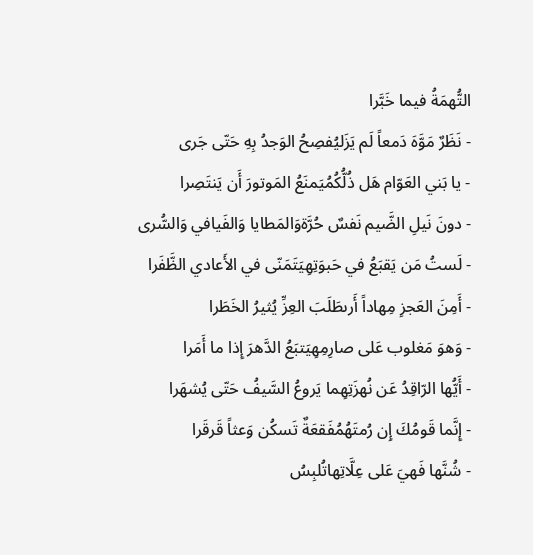التُّهمَةُ فيما خَبَّرا
- نَظَرٌ مَوَّهَ دَمعاً لَم يَزَليُفصِحُ الوَجدُ بِهِ حَتّى جَرى
- يا بَني العَوّام هَل ذُلُّكُمُيَمنَعُ المَوتورَ أَن يَنتَصِرا
- دونَ نَيلِ الضَّيم نَفسٌ حُرَّةوَالمَطايا وَالفَيافي وَالسُّرى
- لَستُ مَن يَقبَعُ في حَبوَتِهِيَتَمَنّى في الأَعادي الظَّفَرا
- أَمِنَ العَجزِ مِهاداً أَرىطَلَبَ العِزِّ يُثيرُ الخَطَرا
- وَهوَ مَغلوب عَلى صارِمِهِيَتبَعُ الدَّهرَ إِذا ما أَمَرا
- أَيُّها الرّاقِدُ عَن نُهزَتِهِما يَروعُ السَّيفُ حَتّى يُشهَرا
- إِنَّما قَومُكَ إِن رُمتَهُمُفَقعَةٌ تَسكُن وَعثاً قَرقَرا
- شُنَّها فَهيَ عَلى عِلَّاتِهاتُلبِسُ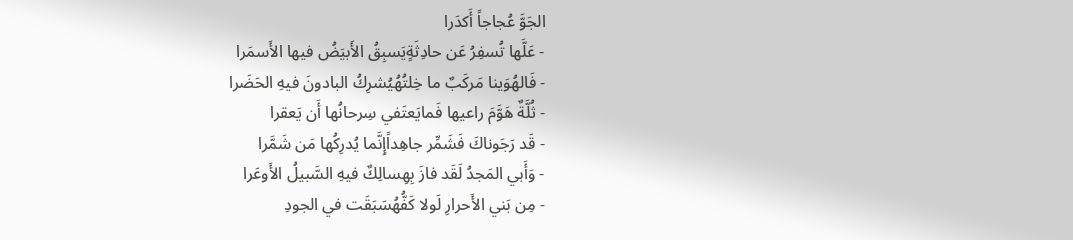الجَوَّ عُجاجاً أَكدَرا
- عَلَّها تُسفِرُ عَن حادِثَةٍيَسبِقُ الأَبيَضُ فيها الأَسمَرا
- فَالهُوَينا مَركَبٌ ما خِلتُهُيُشرِكُ البادونَ فيهِ الحَضَرا
- ثُلَّةٌ هَوَّمَ راعيها فَمايَعتَفي سِرحانُها أَن يَعقرا
- قَد رَجَوناكَ فَشَمِّر جاهِداًإِنَّما يُدرِكُها مَن شَمَّرا
- وَأَبي المَجدُ لَقَد فازَ بِهِسالِكٌ فيهِ السَّبيلُ الأَوعَرا
- مِن بَني الأَحرارِ لَولا كَفُّهُسَبَقَت في الجودِ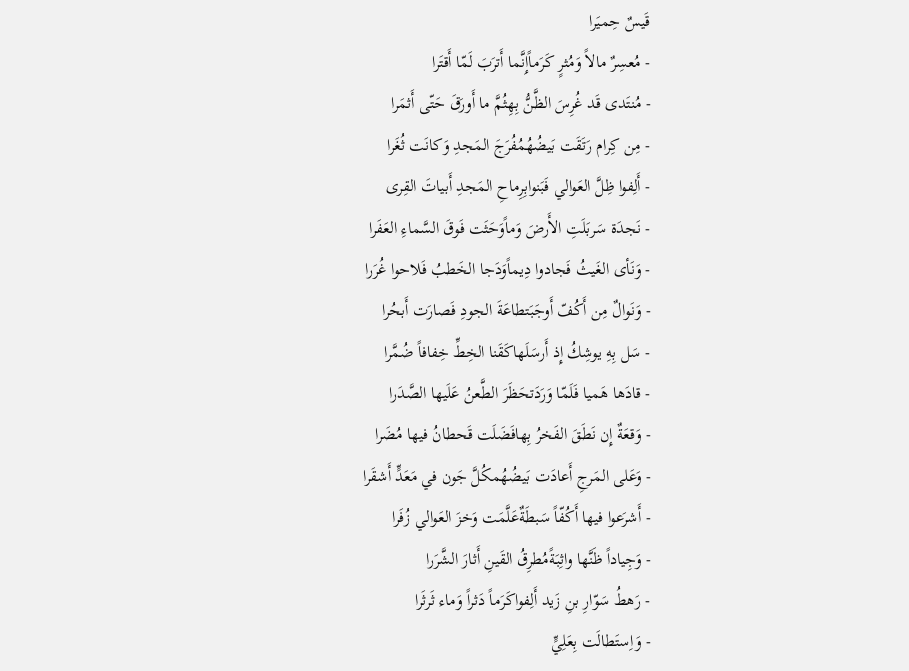قَيسٌ حِميَرا
- مُعسِرٌ مالاً وَمُثرٍ كَرَماًإِنَّما أَترَبَ لَمّا أَقتَرا
- مُنتَدى قَد غُرِسَ الظَّنُّ بِهِثُمَّ ما أَورَقَ حَتّى أَثمَرا
- مِن كِرام رَتَقَت بَيضُهُمُفُرَجَ المَجدِ وَكانَت ثُغَرا
- أَلِفوا ظِلَّ العَوالي فَبَنوابِرِماحِ المَجدِ أَبياتَ القِرى
- نَجدَة سَربَلَتِ الأَرضَ وَماًوَحَثَت فَوقَ السَّماءِ العَفَرا
- وَنَأى الغَيثُ فَجادوا دِيماًوَدَجا الخَطبُ فَلاحوا غُرَرا
- وَنَوالٌ مِن أَكُفّ أَوجَبَتطاعَةَ الجودِ فَصارَت أَبحُرا
- سَل بِهِ يوشِكُ إِذ أَرسَلَهاكَقَنا الخِطِّ خِفافاً ضُمَّرا
- قادَها هَميا فَلَمّا وَرَدَتحَظَرَ الطَّعنُ عَلَيها الصَّدَرا
- وَقعَةٌ إِن نَطَقَ الفَخرُ بِهافَضَلَت قَحطانُ فيها مُضَرا
- وَعَلى المَرجِ أَعادَت بَيضُهُمكُلَّ جَون في مَعَدٍّ أَشقَرا
- أَشرَعوا فيها أَكُفّاً سَبطَةٌعَلَّمَت وَخزَ العَوالي زُفَرا
- وَجِياداً ظَنَّها واثِبَةًمُطرِقُ القَينِ أَثارَ الشَّرَرا
- رَهطُ سَوّارِ بنِ زَيد أَلِفواكَرَماً دَثراً وَماء ثَرثَرا
- وَاِستَطالَت بِعَلِيٍّ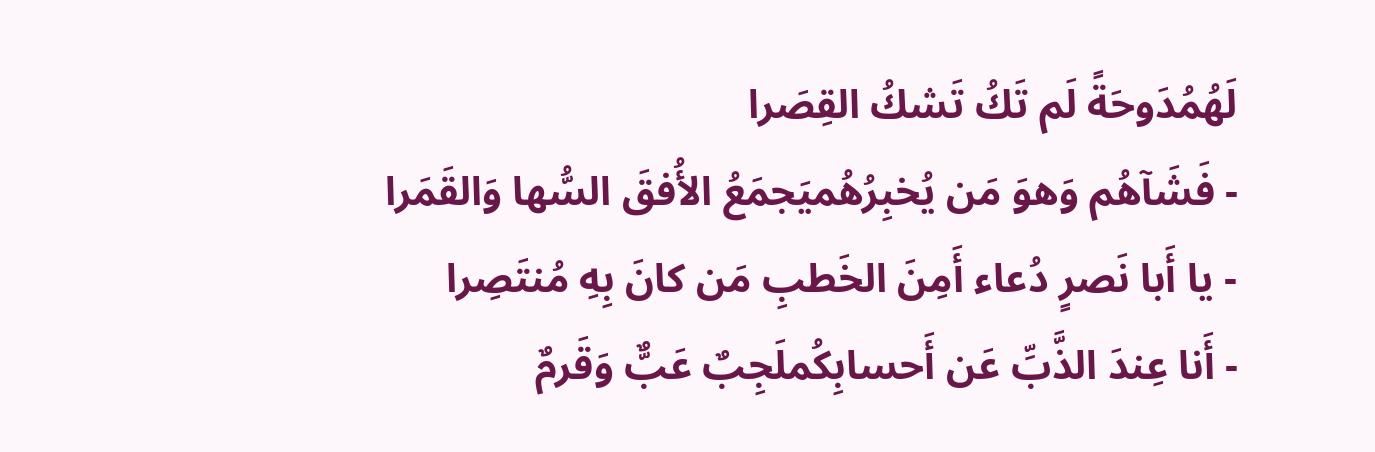لَهُمُدَوحَةً لَم تَكُ تَشكُ القِصَرا
- فَشَآهُم وَهوَ مَن يُخبِرُهُميَجمَعُ الأُفقَ السُّها وَالقَمَرا
- يا أَبا نَصرٍ دُعاء أَمِنَ الخَطبِ مَن كانَ بِهِ مُنتَصِرا
- أَنا عِندَ الذَّبِّ عَن أَحسابِكُملَجِبٌ عَبٌّ وَقَرمٌ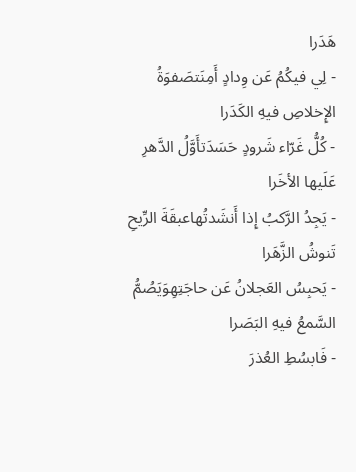هَدَرا
- لِي فيكُمُ عَن وِدادٍ أَمِنَتصَفوَةُ الإِخلاصِ فيهِ الكَدَرا
- كُلُّ غَرّاء شَرودٍ حَسَدَتأَوَّلُ الدَّهرِ عَلَيها الأخَرا
- يَجِدُ الرَّكبُ إِذا أَنشَدتُهاعبقَةَ الرِّيحِ تَنوشُ الزَّهَرا
- يَحبِسُ العَجلانُ عَن حاجَتِهِوَيَصُمُّ السَّمعُ فيهِ البَصَرا
- فَابسُطِ العُذرَ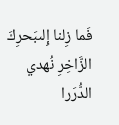فَما زِلنا إِلىبَحرِكَ الزَّاخِرِ نُهدي الدُّرَرا